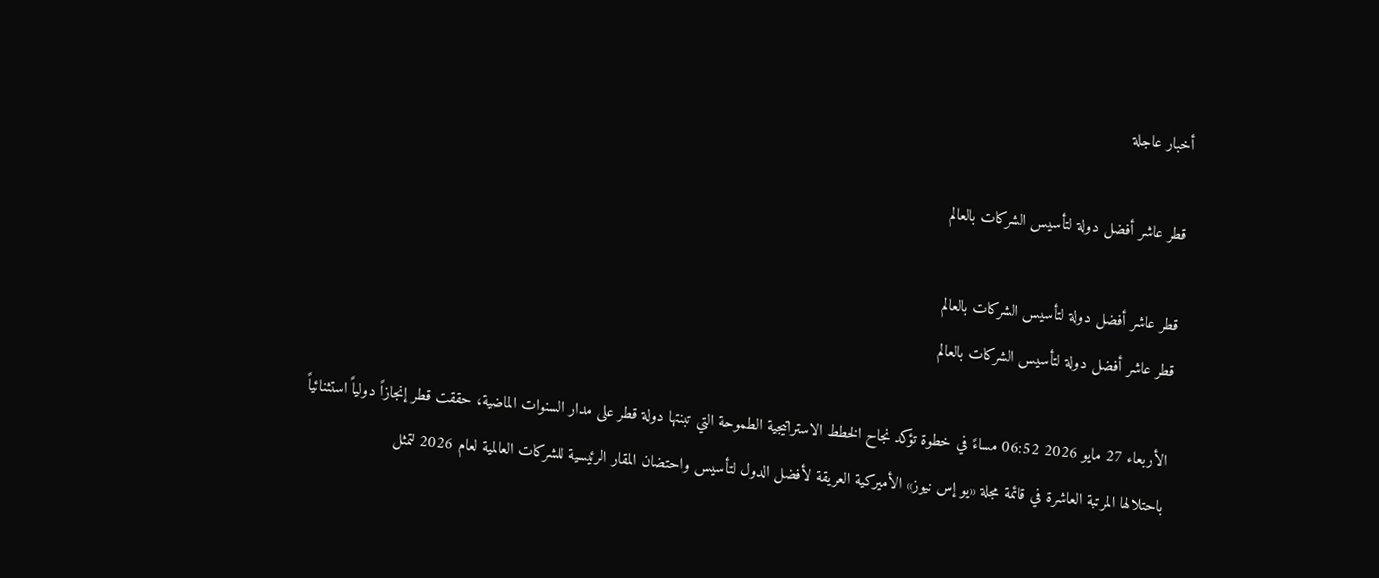أخبار عاجلة

قطر عاشر أفضل دولة لتأسيس الشركات بالعالم

قطر عاشر أفضل دولة لتأسيس الشركات بالعالم
قطر عاشر أفضل دولة لتأسيس الشركات بالعالم

الأربعاء 27 مايو 2026 06:52 مساءً في خطوة تؤكد نجاح الخطط الاستراتيجية الطموحة التي تبنتها دولة قطر على مدار السنوات الماضية، حققت قطر إنجازاً دولياً استثنائياً باحتلالها المرتبة العاشرة في قائمة مجلة «يو إس نيوز» الأميركية العريقة لأفضل الدول لتأسيس واحتضان المقار الرئيسية للشركات العالمية لعام 2026 لتمثل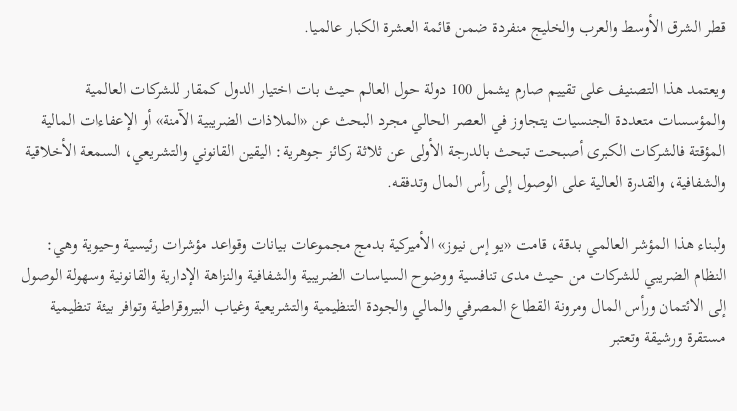قطر الشرق الأوسط والعرب والخليج منفردة ضمن قائمة العشرة الكبار عالميا.

ويعتمد هذا التصنيف على تقييم صارم يشمل 100 دولة حول العالم حيث بات اختيار الدول كمقار للشركات العالمية والمؤسسات متعددة الجنسيات يتجاوز في العصر الحالي مجرد البحث عن «الملاذات الضريبية الآمنة» أو الإعفاءات المالية المؤقتة فالشركات الكبرى أصبحت تبحث بالدرجة الأولى عن ثلاثة ركائز جوهرية: اليقين القانوني والتشريعي، السمعة الأخلاقية والشفافية، والقدرة العالية على الوصول إلى رأس المال وتدفقه.

ولبناء هذا المؤشر العالمي بدقة، قامت «يو إس نيوز» الأميركية بدمج مجموعات بيانات وقواعد مؤشرات رئيسية وحيوية وهي: النظام الضريبي للشركات من حيث مدى تنافسية ووضوح السياسات الضريبية والشفافية والنزاهة الإدارية والقانونية وسهولة الوصول إلى الائتمان ورأس المال ومرونة القطاع المصرفي والمالي والجودة التنظيمية والتشريعية وغياب البيروقراطية وتوافر بيئة تنظيمية مستقرة ورشيقة وتعتبر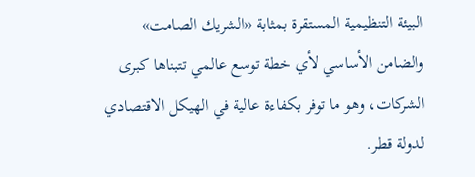البيئة التنظيمية المستقرة بمثابة «الشريك الصامت» والضامن الأساسي لأي خطة توسع عالمي تتبناها كبرى الشركات، وهو ما توفر بكفاءة عالية في الهيكل الاقتصادي لدولة قطر.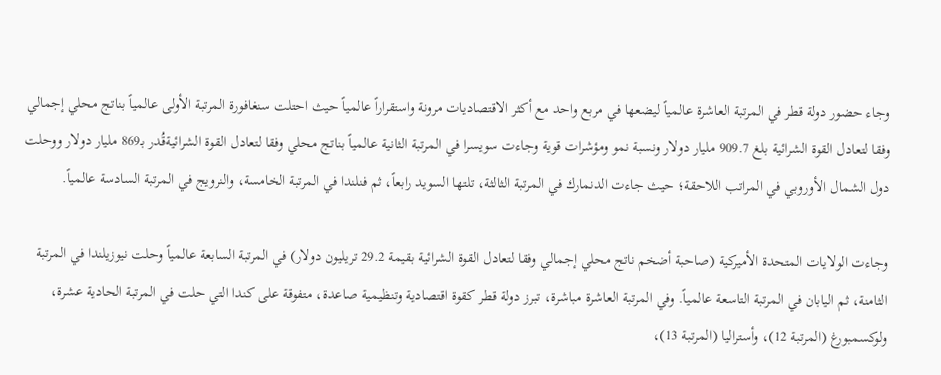وجاء حضور دولة قطر في المرتبة العاشرة عالمياً ليضعها في مربع واحد مع أكثر الاقتصاديات مرونة واستقراراً عالمياً حيث احتلت سنغافورة المرتبة الأولى عالمياً بناتج محلي إجمالي وفقا لتعادل القوة الشرائية بلغ 909.7 مليار دولار ونسبة نمو ومؤشرات قوية وجاءت سويسرا في المرتبة الثانية عالمياً بناتج محلي وفقا لتعادل القوة الشرائيةقُدر بـ869 مليار دولار ووحلت دول الشمال الأوروبي في المراتب اللاحقة؛ حيث جاءت الدنمارك في المرتبة الثالثة، تلتها السويد رابعاً، ثم فنلندا في المرتبة الخامسة، والنرويج في المرتبة السادسة عالمياً.

وجاءت الولايات المتحدة الأميركية (صاحبة أضخم ناتج محلي إجمالي وفقا لتعادل القوة الشرائية بقيمة 29.2 تريليون دولار) في المرتبة السابعة عالمياً وحلت نيوزيلندا في المرتبة الثامنة، ثم اليابان في المرتبة التاسعة عالمياً. وفي المرتبة العاشرة مباشرة، تبرز دولة قطر كقوة اقتصادية وتنظيمية صاعدة، متفوقة على كندا التي حلت في المرتبة الحادية عشرة، ولوكسمبورغ (المرتبة 12)، وأستراليا (المرتبة 13)،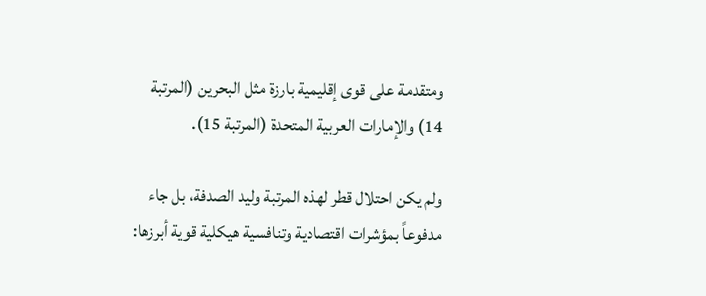ومتقدمة على قوى إقليمية بارزة مثل البحرين (المرتبة 14) والإمارات العربية المتحدة (المرتبة 15).

ولم يكن احتلال قطر لهذه المرتبة وليد الصدفة، بل جاء مدفوعاً بمؤشرات اقتصادية وتنافسية هيكلية قوية أبرزها: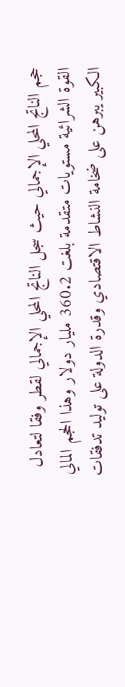حجم الناتج المحلي الإجمالي حيث سجل الناتج المحلي الإجمالي لقطر وفقا لتعادل القوة الشرائية مستويات متقدمة بلغت 360.2 مليار دولار وهذا الحجم المالي الكبير يبرهن على ضخامة النشاط الاقتصادي وقدرة الدولة على توليد تدفقات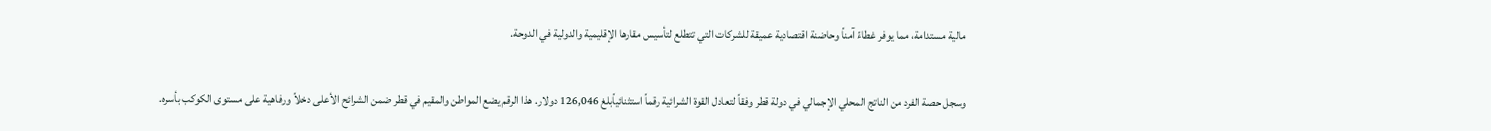مالية مستدامة، مما يوفر غطاءً آمناً وحاضنة اقتصادية عميقة للشركات التي تتطلع لتأسيس مقارها الإقليمية والدولية في الدوحة.

وسجل حصة الفرد من الناتج المحلي الإجمالي في دولة قطر وفقاً لتعادل القوة الشرائية رقماً استثنائياًبلغ 126,046 دولار. هذا الرقم يضع المواطن والمقيم في قطر ضمن الشرائح الأعلى دخلاً ورفاهية على مستوى الكوكب بأسره.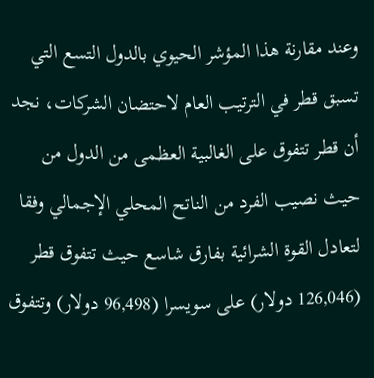وعند مقارنة هذا المؤشر الحيوي بالدول التسع التي تسبق قطر في الترتيب العام لاحتضان الشركات، نجد أن قطر تتفوق على الغالبية العظمى من الدول من حيث نصيب الفرد من الناتح المحلي الإجمالي وفقا لتعادل القوة الشرائية بفارق شاسع حيث تتفوق قطر (126,046 دولار) على سويسرا (96,498 دولار) وتتفوق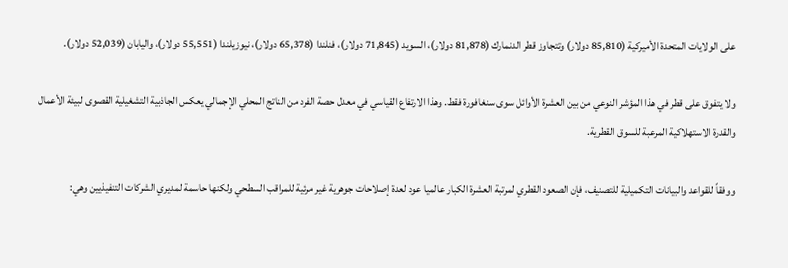على الولايات المتحدة الأميركية (85,810 دولار) وتتجاوز قطر الدنمارك (81,878 دولار)، السويد (71,845 دولار)، فنلندا (65,378 دولار)، نيوزيلندا (55,551 دولار)، واليابان (52,039 دولار).

ولا يتفوق على قطر في هذا المؤشر النوعي من بين العشرة الأوائل سوى سنغافورة فقط. وهذا الارتفاع القياسي في معدل حصة الفرد من الناتج المحلي الإجمالي يعكس الجاذبية التشغيلية القصوى لبيئة الأعمال والقدرة الاستهلاكية المرعبة للسوق القطرية.

ووفقاً للقواعد والبيانات التكميلية للتصنيف، فإن الصعود القطري لمرتبة العشرة الكبار عالميا عود لعدة إصلاحات جوهرية غير مرئية للمراقب السطحي ولكنها حاسمة لمديري الشركات التنفيذيين وهي: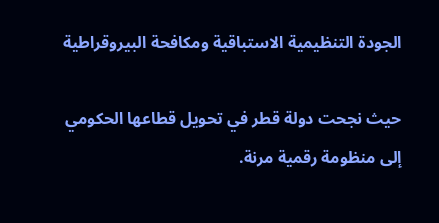الجودة التنظيمية الاستباقية ومكافحة البيروقراطية

حيث نجحت دولة قطر في تحويل قطاعها الحكومي إلى منظومة رقمية مرنة.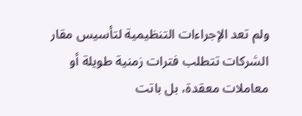ولم تعد الإجراءات التنظيمية لتأسيس مقار الشركات تتطلب فترات زمنية طويلة أو معاملات معقدة، بل باتت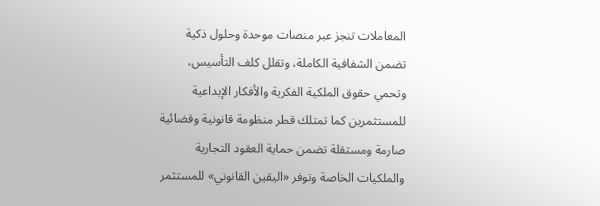المعاملات تنجز عبر منصات موحدة وحلول ذكية تضمن الشفافية الكاملة، وتقلل كلف التأسيس، وتحمي حقوق الملكية الفكرية والأفكار الإبداعية للمستثمرين كما تمتلك قطر منظومة قانونية وقضائية صارمة ومستقلة تضمن حماية العقود التجارية والملكيات الخاصة وتوفر «اليقين القانوني» للمستثمر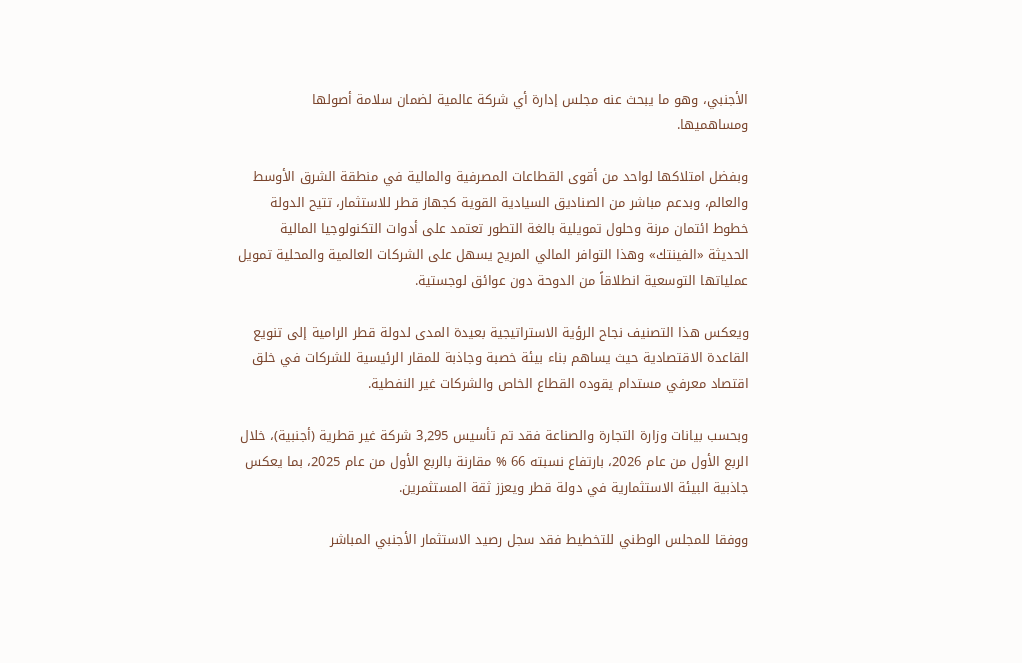الأجنبي، وهو ما يبحث عنه مجلس إدارة أي شركة عالمية لضمان سلامة أصولها ومساهميها.

وبفضل امتلاكها لواحد من أقوى القطاعات المصرفية والمالية في منطقة الشرق الأوسط والعالم، وبدعم مباشر من الصناديق السيادية القوية كجهاز قطر للاستثمار، تتيح الدولة خطوط ائتمان مرنة وحلول تمويلية بالغة التطور تعتمد على أدوات التكنولوجيا المالية الحديثة «الفينتك» وهذا التوافر المالي المريح يسهل على الشركات العالمية والمحلية تمويل عملياتها التوسعية انطلاقاً من الدوحة دون عوائق لوجستية.

ويعكس هذا التصنيف نجاح الرؤية الاستراتيجية بعيدة المدى لدولة قطر الرامية إلى تنويع القاعدة الاقتصادية حيث يساهم بناء بيئة خصبة وجاذبة للمقار الرئيسية للشركات في خلق اقتصاد معرفي مستدام يقوده القطاع الخاص والشركات غير النفطية.

وبحسب بيانات وزارة التجارة والصناعة فقد تم تأسيس 3,295 شركة غير قطرية (أجنبية)، خلال الربع الأول من عام 2026، بارتفاع نسبته 66 % مقارنة بالربع الأول من عام 2025، بما يعكس جاذبية البيئة الاستثمارية في دولة قطر ويعزز ثقة المستثمرين.

ووفقا للمجلس الوطني للتخطيط فقد سجل رصيد الاستثمار الأجنبي المباشر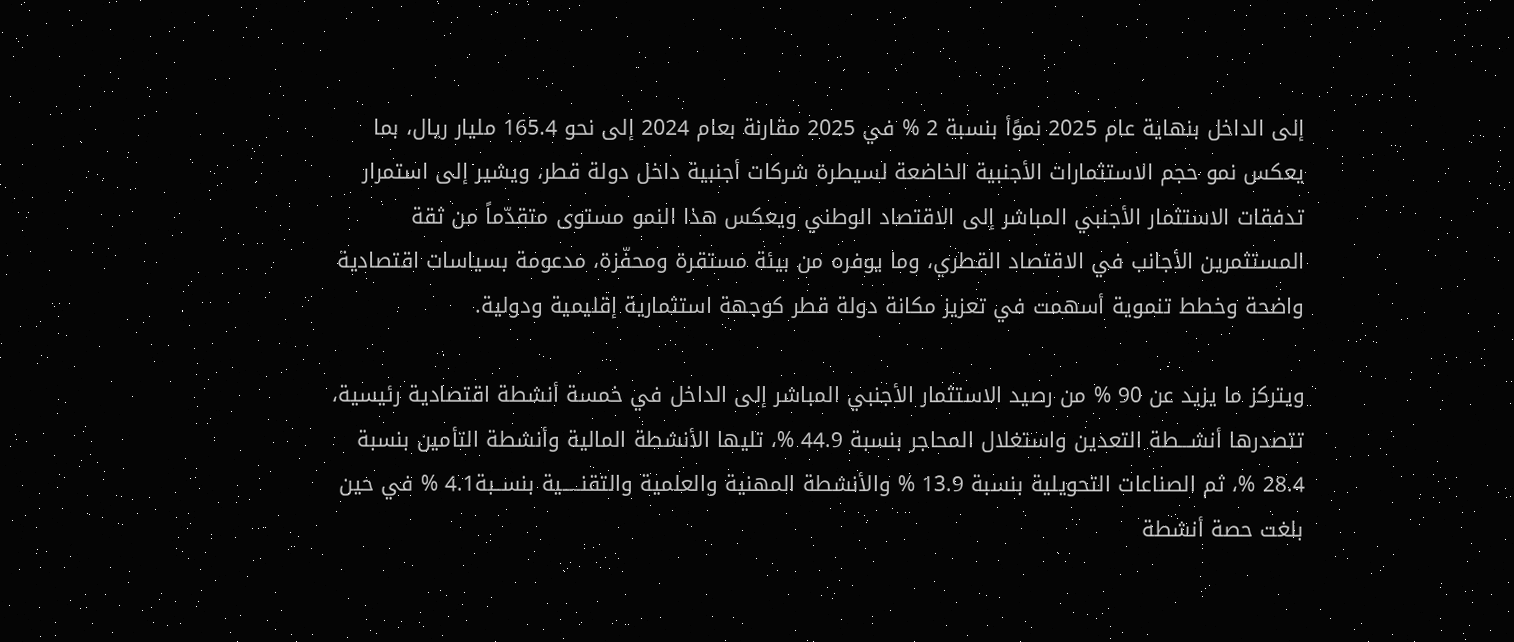إلى الداخل بنهاية عام 2025 نموًأ بنسبة 2 % في 2025 مقارنة بعام 2024 إلى نحو 165.4 مليار ريال، بما يعكس نمو حجم الاستثمارات الأجنبية الخاضعة لسيطرة شركات أجنبية داخل دولة قطر، ويشير إلى استمرار تدفقات الاستثمار الأجنبي المباشر إلى الاقتصاد الوطني ويعكس هذا النمو مستوى متقدّماً من ثقة المستثمرين الأجانب في الاقتصاد القطري، وما يوفره من بيئة مستقرة ومحفّزة، مدعومة بسياسات اقتصادية واضحة وخطط تنموية أسهمت في تعزيز مكانة دولة قطر كوجهة استثمارية إقليمية ودولية.

ويتركز ما يزيد عن 90 % من رصيد الاستثمار الأجنبي المباشر إلى الداخل في خمسة أنشطة اقتصادية رئيسية، تتصدرها أنشـــطة التعدين واستغلال المحاجر بنسبة 44.9 %، تليها الأنشطة المالية وأنشطة التأمين بنسبة 28.4 %، ثم الصناعات التحويلية بنسبة 13.9 % والأنشطة المهنية والعلمية والتقنـــــية بنســبة4.1 % في حين بلغت حصة أنشطة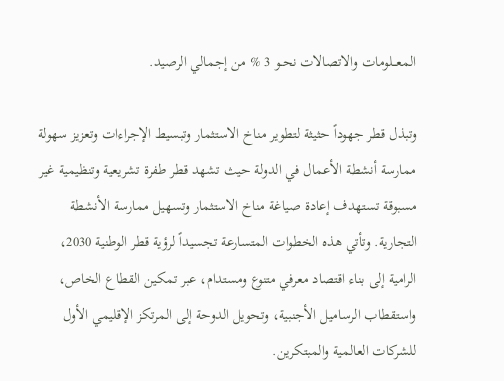المعـــلومات والاتصالات نحــو 3 % من إجمالي الرصيد.

وتبذل قطر جهوداً حثيثة لتطوير مناخ الاستثمار وتبسيط الإجراءات وتعزيز سهولة ممارسة أنشطة الأعمال في الدولة حيث تشهد قطر طفرة تشريعية وتنظيمية غير مسبوقة تستهدف إعادة صياغة مناخ الاستثمار وتسهيل ممارسة الأنشطة التجارية. وتأتي هذه الخطوات المتسارعة تجسيداً لرؤية قطر الوطنية 2030، الرامية إلى بناء اقتصاد معرفي متنوع ومستدام، عبر تمكين القطاع الخاص، واستقطاب الرساميل الأجنبية، وتحويل الدوحة إلى المرتكز الإقليمي الأول للشركات العالمية والمبتكرين.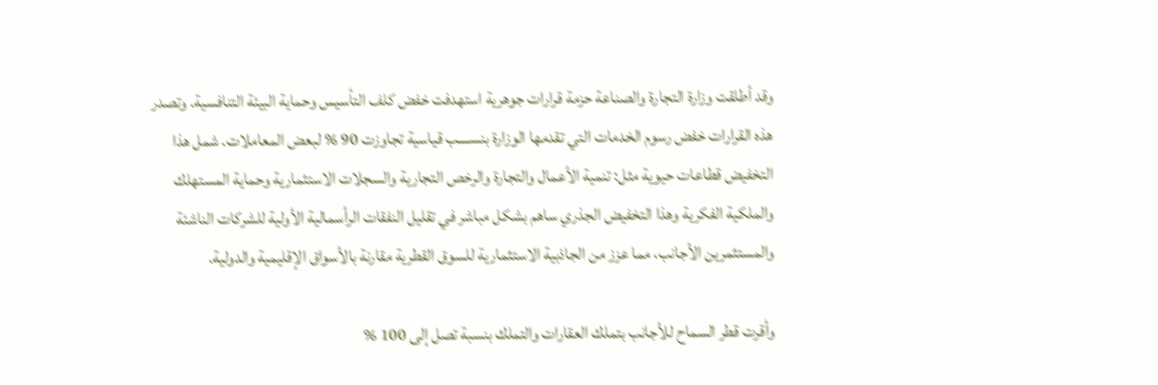وقد أطلقت وزارة التجارة والصناعة حزمة قرارات جوهرية استهدفت خفض كلف التأسيس وحماية البيئة التنافسية. وتصدر هذه القرارات خفض رسوم الخدمات التي تقدمها الوزارة بنســــب قياسية تجاوزت 90 % لبعض المعاملات. شمل هذا التخفيض قطاعات حيوية مثل: تنمية الأعمال والتجارة والرخص التجارية والسجلات الاستثمارية وحماية المستهلك والملكية الفكرية وهذا التخفيض الجذري ساهم بشكل مباشر في تقليل النفقات الرأسمالية الأولية للشركات الناشئة والمستثمرين الأجانب، مما عزز من الجاذبية الاستثمارية للسوق القطرية مقارنة بالأسواق الإقليمية والدولية.

وأقرت قطر السماح للأجانب بتملك العقارات والتملك بنسبة تصل إلى 100 %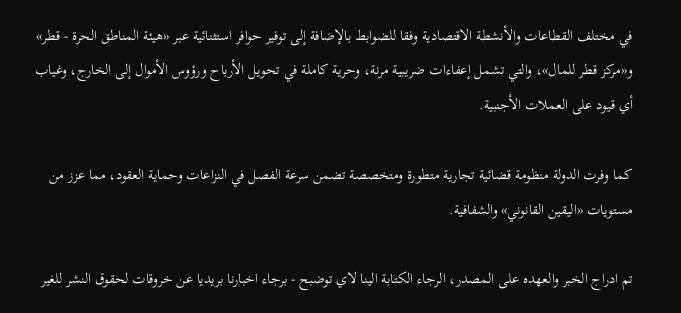في مختلف القطاعات والأنشطة الاقتصادية وفقا للضوابط بالإضافة إلى توفير حوافر استثنائية عبر «هيئة المناطق الحرة - قطر» و«مركز قطر للمال»، والتي تشمل إعفاءات ضريبية مرنة، وحرية كاملة في تحويل الأرباح ورؤوس الأموال إلى الخارج، وغياب أي قيود على العملات الأجنبية.

كما وفرت الدولة منظومة قضائية تجارية متطورة ومتخصصة تضمن سرعة الفصل في النزاعات وحماية العقود، مما عزز من مستويات «اليقين القانوني» والشفافية.

تم ادراج الخبر والعهده على المصدر، الرجاء الكتابة الينا لاي توضبح - برجاء اخبارنا بريديا عن خروقات لحقوق النشر للغير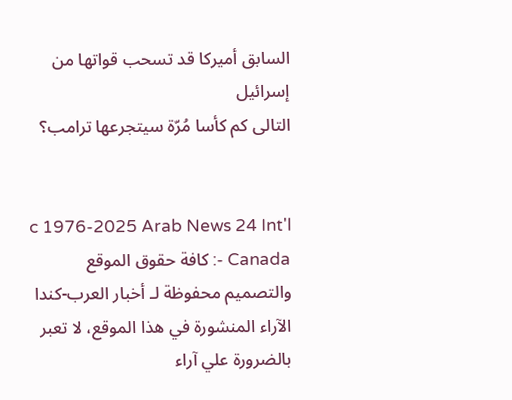السابق أميركا قد تسحب قواتها من إسرائيل
التالى كم كأسا مُرّة سيتجرعها ترامب؟


c 1976-2025 Arab News 24 Int'l - Canada: كافة حقوق الموقع والتصميم محفوظة لـ أخبار العرب-كندا
الآراء المنشورة في هذا الموقع، لا تعبر بالضرورة علي آراء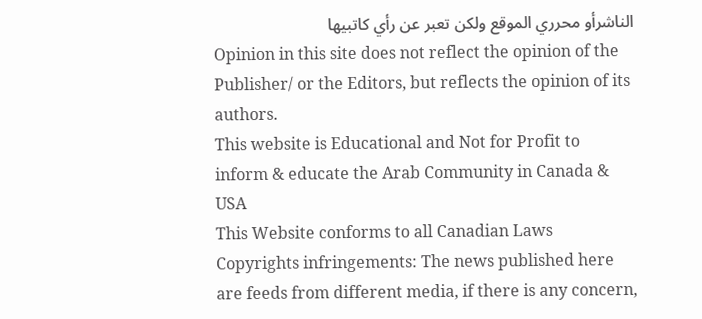الناشرأو محرري الموقع ولكن تعبر عن رأي كاتبيها
Opinion in this site does not reflect the opinion of the Publisher/ or the Editors, but reflects the opinion of its authors.
This website is Educational and Not for Profit to inform & educate the Arab Community in Canada & USA
This Website conforms to all Canadian Laws
Copyrights infringements: The news published here are feeds from different media, if there is any concern,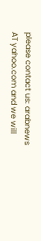please contact us: arabnews AT yahoo.com and we will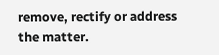remove, rectify or address the matter.